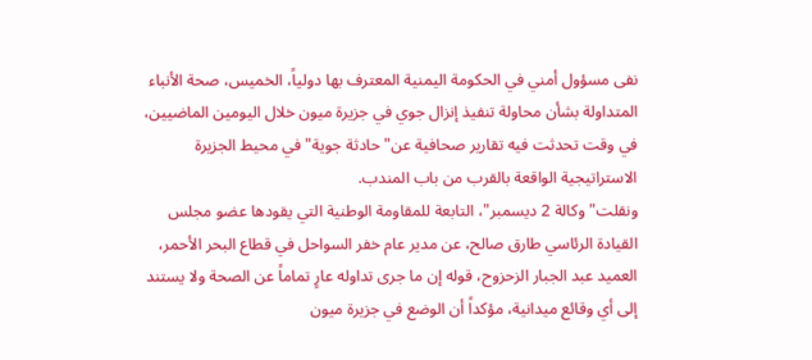نفى مسؤول أمني في الحكومة اليمنية المعترف بها دولياً، الخميس، صحة الأنباء المتداولة بشأن محاولة تنفيذ إنزال جوي في جزيرة ميون خلال اليومين الماضيين، في وقت تحدثت فيه تقارير صحافية عن" حادثة جوية" في محيط الجزيرة الاستراتيجية الواقعة بالقرب من باب المندب.
ونقلت" وكالة 2 ديسمبر"، التابعة للمقاومة الوطنية التي يقودها عضو مجلس القيادة الرئاسي طارق صالح، عن مدير عام خفر السواحل في قطاع البحر الأحمر، العميد عبد الجبار الزحزوح، قوله إن ما جرى تداوله عارٍ تماماً عن الصحة ولا يستند إلى أي وقائع ميدانية، مؤكداً أن الوضع في جزيرة ميون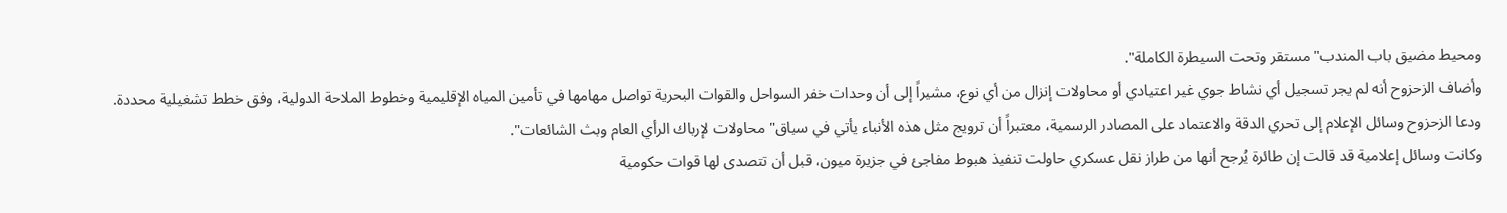ومحيط مضيق باب المندب" مستقر وتحت السيطرة الكاملة".
وأضاف الزحزوح أنه لم يجر تسجيل أي نشاط جوي غير اعتيادي أو محاولات إنزال من أي نوع، مشيراً إلى أن وحدات خفر السواحل والقوات البحرية تواصل مهامها في تأمين المياه الإقليمية وخطوط الملاحة الدولية، وفق خطط تشغيلية محددة.
ودعا الزحزوح وسائل الإعلام إلى تحري الدقة والاعتماد على المصادر الرسمية، معتبراً أن ترويج مثل هذه الأنباء يأتي في سياق" محاولات لإرباك الرأي العام وبث الشائعات".
وكانت وسائل إعلامية قد قالت إن طائرة يُرجح أنها من طراز نقل عسكري حاولت تنفيذ هبوط مفاجئ في جزيرة ميون، قبل أن تتصدى لها قوات حكومية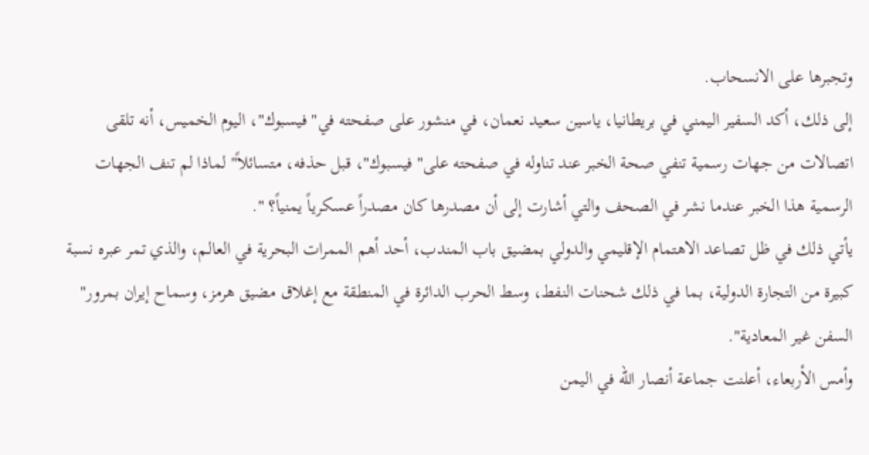وتجبرها على الانسحاب.
إلى ذلك، أكد السفير اليمني في بريطانيا، ياسين سعيد نعمان، في منشور على صفحته في" فيسبوك"، اليوم الخميس، أنه تلقى اتصالات من جهات رسمية تنفي صحة الخبر عند تناوله في صفحته على" فيسبوك"، قبل حذفه، متسائلاً" لماذا لم تنف الجهات الرسمية هذا الخبر عندما نشر في الصحف والتي أشارت إلى أن مصدرها كان مصدراً عسكرياً يمنياً؟ ".
يأتي ذلك في ظل تصاعد الاهتمام الإقليمي والدولي بمضيق باب المندب، أحد أهم الممرات البحرية في العالم، والذي تمر عبره نسبة كبيرة من التجارة الدولية، بما في ذلك شحنات النفط، وسط الحرب الدائرة في المنطقة مع إغلاق مضيق هرمز، وسماح إيران بمرور" السفن غير المعادية".
وأمس الأربعاء، أعلنت جماعة أنصار الله في اليمن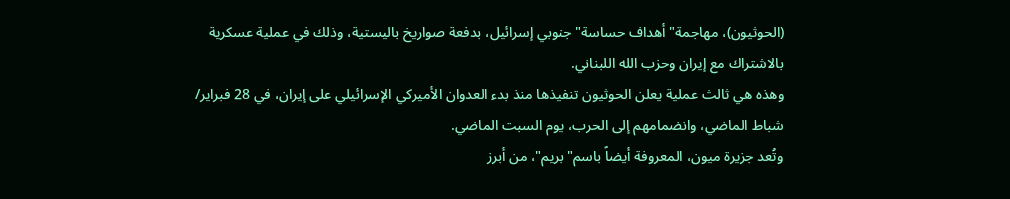(الحوثيون)، مهاجمة" أهداف حساسة" جنوبي إسرائيل، بدفعة صواريخ باليستية، وذلك في عملية عسكرية بالاشتراك مع إيران وحزب الله اللبناني.
وهذه هي ثالث عملية يعلن الحوثيون تنفيذها منذ بدء العدوان الأميركي الإسرائيلي على إيران، في 28 فبراير/ شباط الماضي، وانضمامهم إلى الحرب، يوم السبت الماضي.
وتُعد جزيرة ميون، المعروفة أيضاً باسم" بريم"، من أبرز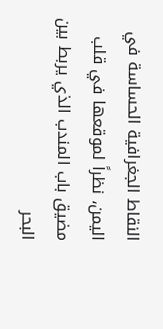النقاط الجغرافية الحساسة في اليمن، نظراً لموقعها في قلب مضيق باب المندب الذي يربط بين البحر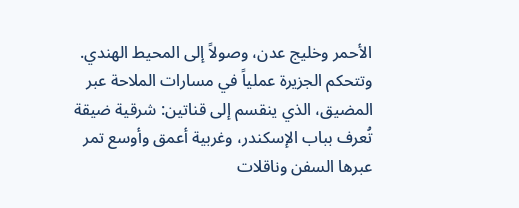الأحمر وخليج عدن، وصولاً إلى المحيط الهندي.
وتتحكم الجزيرة عملياً في مسارات الملاحة عبر المضيق، الذي ينقسم إلى قناتين: شرقية ضيقة تُعرف بباب الإسكندر، وغربية أعمق وأوسع تمر عبرها السفن وناقلات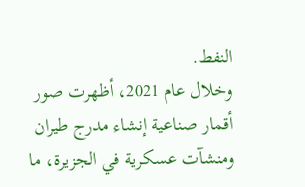النفط.
وخلال عام 2021، أظهرت صور أقمار صناعية إنشاء مدرج طيران ومنشآت عسكرية في الجزيرة، ما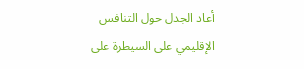أعاد الجدل حول التنافس الإقليمي على السيطرة على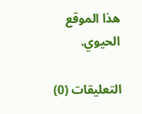هذا الموقع الحيوي.

التعليقات (0)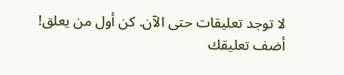لا توجد تعليقات حتى الآن. كن أول من يعلق!
أضف تعليقك